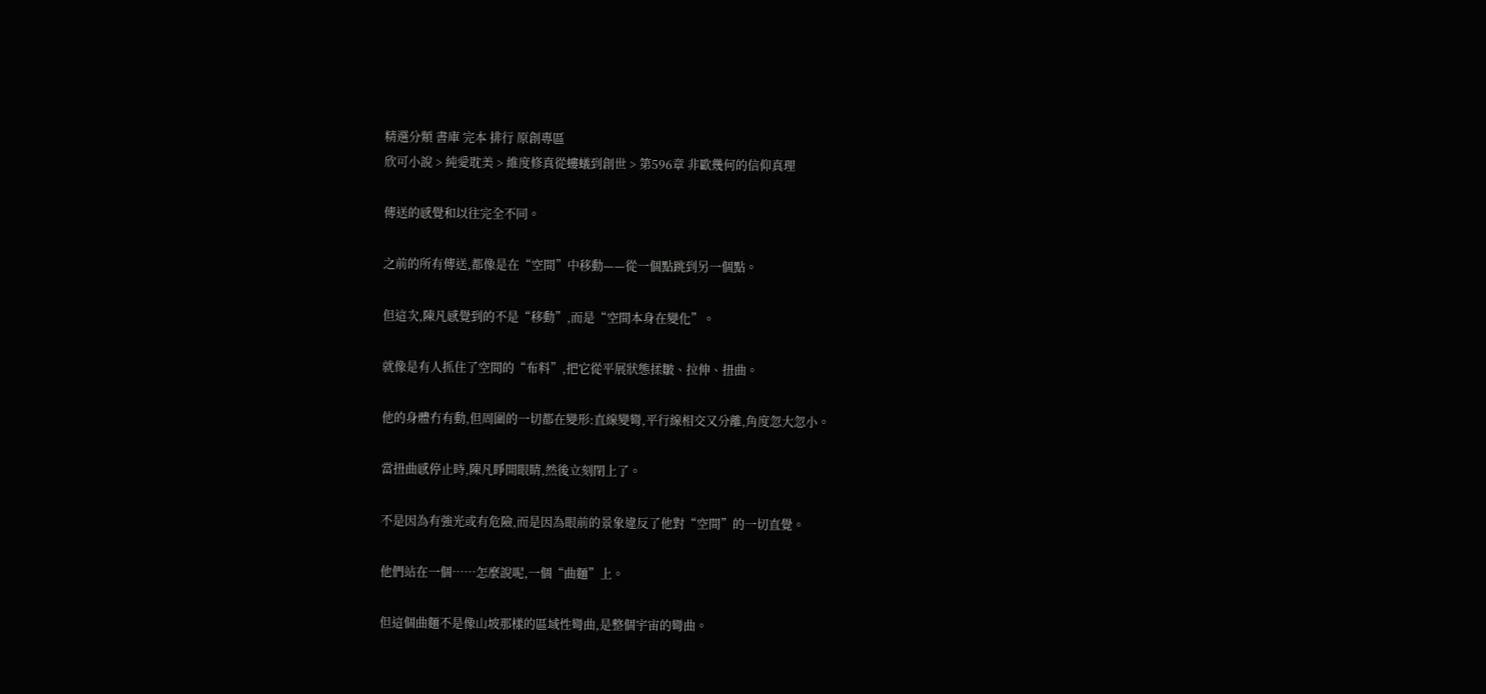精選分類 書庫 完本 排行 原創專區
欣可小說 > 純愛耽美 > 維度修真從螻蟻到創世 > 第596章 非歐幾何的信仰真理

傳送的感覺和以往完全不同。

之前的所有傳送,都像是在“空間”中移動——從一個點跳到另一個點。

但這次,陳凡感覺到的不是“移動”,而是“空間本身在變化”。

就像是有人抓住了空間的“布料”,把它從平展狀態揉皺、拉伸、扭曲。

他的身體冇有動,但周圍的一切都在變形:直線變彎,平行線相交又分離,角度忽大忽小。

當扭曲感停止時,陳凡睜開眼睛,然後立刻閉上了。

不是因為有強光或有危險,而是因為眼前的景象違反了他對“空間”的一切直覺。

他們站在一個……怎麼說呢,一個“曲麵”上。

但這個曲麵不是像山坡那樣的區域性彎曲,是整個宇宙的彎曲。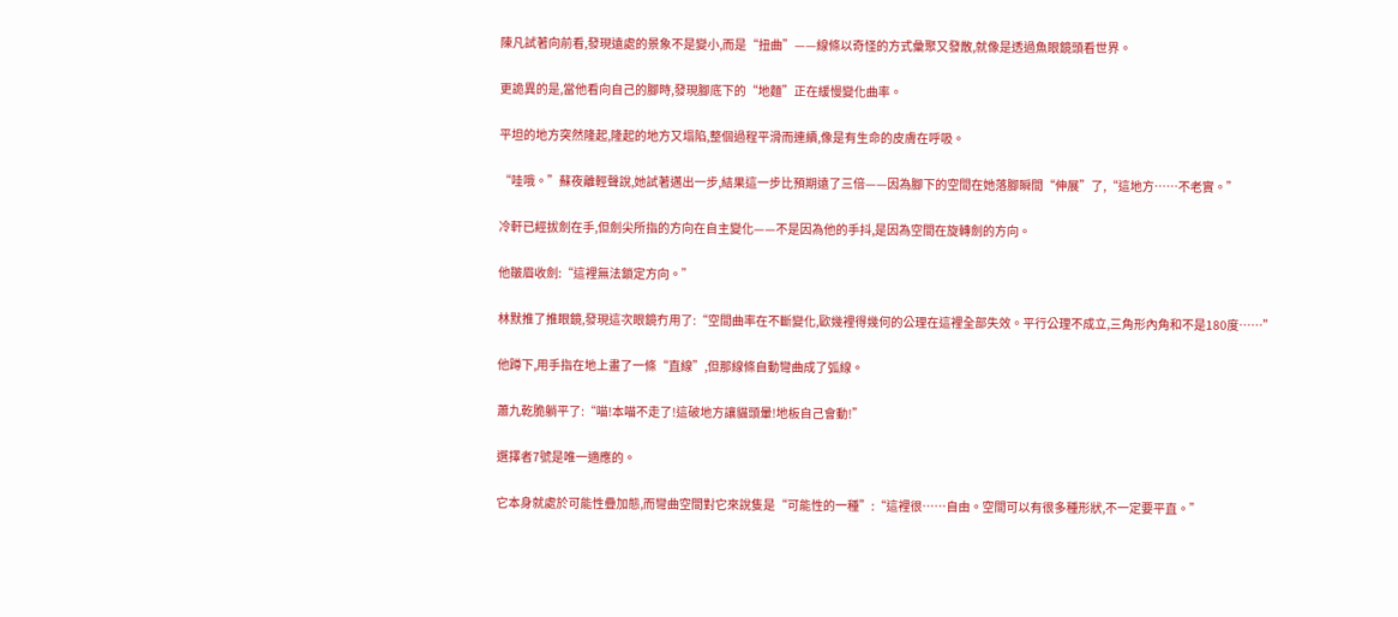陳凡試著向前看,發現遠處的景象不是變小,而是“扭曲”——線條以奇怪的方式彙聚又發散,就像是透過魚眼鏡頭看世界。

更詭異的是,當他看向自己的腳時,發現腳底下的“地麵”正在緩慢變化曲率。

平坦的地方突然隆起,隆起的地方又塌陷,整個過程平滑而連續,像是有生命的皮膚在呼吸。

“哇哦。”蘇夜離輕聲說,她試著邁出一步,結果這一步比預期遠了三倍——因為腳下的空間在她落腳瞬間“伸展”了,“這地方……不老實。”

冷軒已經拔劍在手,但劍尖所指的方向在自主變化——不是因為他的手抖,是因為空間在旋轉劍的方向。

他皺眉收劍:“這裡無法鎖定方向。”

林默推了推眼鏡,發現這次眼鏡冇用了:“空間曲率在不斷變化,歐幾裡得幾何的公理在這裡全部失效。平行公理不成立,三角形內角和不是180度……”

他蹲下,用手指在地上畫了一條“直線”,但那線條自動彎曲成了弧線。

蕭九乾脆躺平了:“喵!本喵不走了!這破地方讓貓頭暈!地板自己會動!”

選擇者7號是唯一適應的。

它本身就處於可能性疊加態,而彎曲空間對它來說隻是“可能性的一種”:“這裡很……自由。空間可以有很多種形狀,不一定要平直。”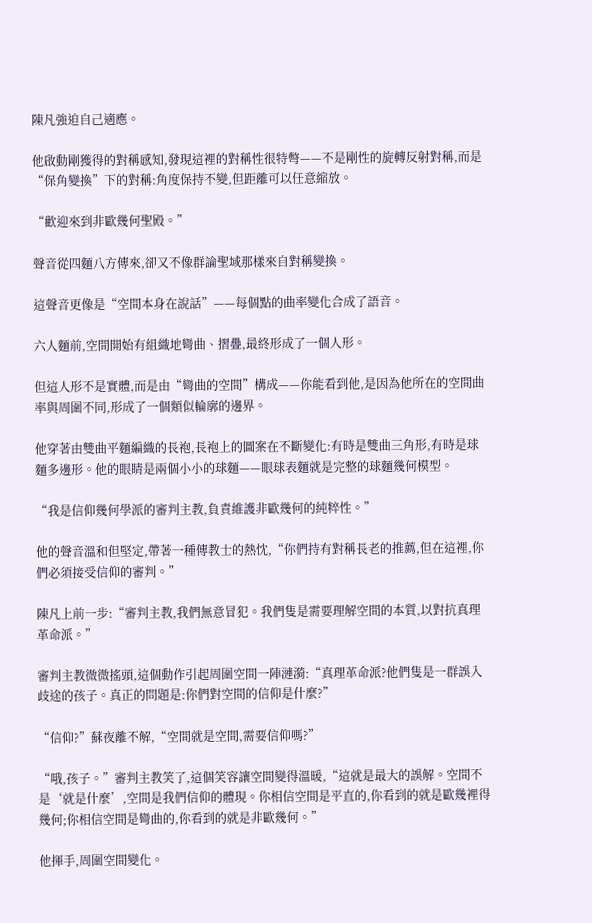陳凡強迫自己適應。

他啟動剛獲得的對稱感知,發現這裡的對稱性很特彆——不是剛性的旋轉反射對稱,而是“保角變換”下的對稱:角度保持不變,但距離可以任意縮放。

“歡迎來到非歐幾何聖殿。”

聲音從四麵八方傳來,卻又不像群論聖域那樣來自對稱變換。

這聲音更像是“空間本身在說話”——每個點的曲率變化合成了語音。

六人麵前,空間開始有組織地彎曲、摺疊,最終形成了一個人形。

但這人形不是實體,而是由“彎曲的空間”構成——你能看到他,是因為他所在的空間曲率與周圍不同,形成了一個類似輪廓的邊界。

他穿著由雙曲平麵編織的長袍,長袍上的圖案在不斷變化:有時是雙曲三角形,有時是球麵多邊形。他的眼睛是兩個小小的球麵——眼球表麵就是完整的球麵幾何模型。

“我是信仰幾何學派的審判主教,負責維護非歐幾何的純粹性。”

他的聲音溫和但堅定,帶著一種傳教士的熱忱,“你們持有對稱長老的推薦,但在這裡,你們必須接受信仰的審判。”

陳凡上前一步:“審判主教,我們無意冒犯。我們隻是需要理解空間的本質,以對抗真理革命派。”

審判主教微微搖頭,這個動作引起周圍空間一陣漣漪:“真理革命派?他們隻是一群誤入歧途的孩子。真正的問題是:你們對空間的信仰是什麼?”

“信仰?”蘇夜離不解,“空間就是空間,需要信仰嗎?”

“哦,孩子。”審判主教笑了,這個笑容讓空間變得溫暖,“這就是最大的誤解。空間不是‘就是什麼’,空間是我們信仰的體現。你相信空間是平直的,你看到的就是歐幾裡得幾何;你相信空間是彎曲的,你看到的就是非歐幾何。”

他揮手,周圍空間變化。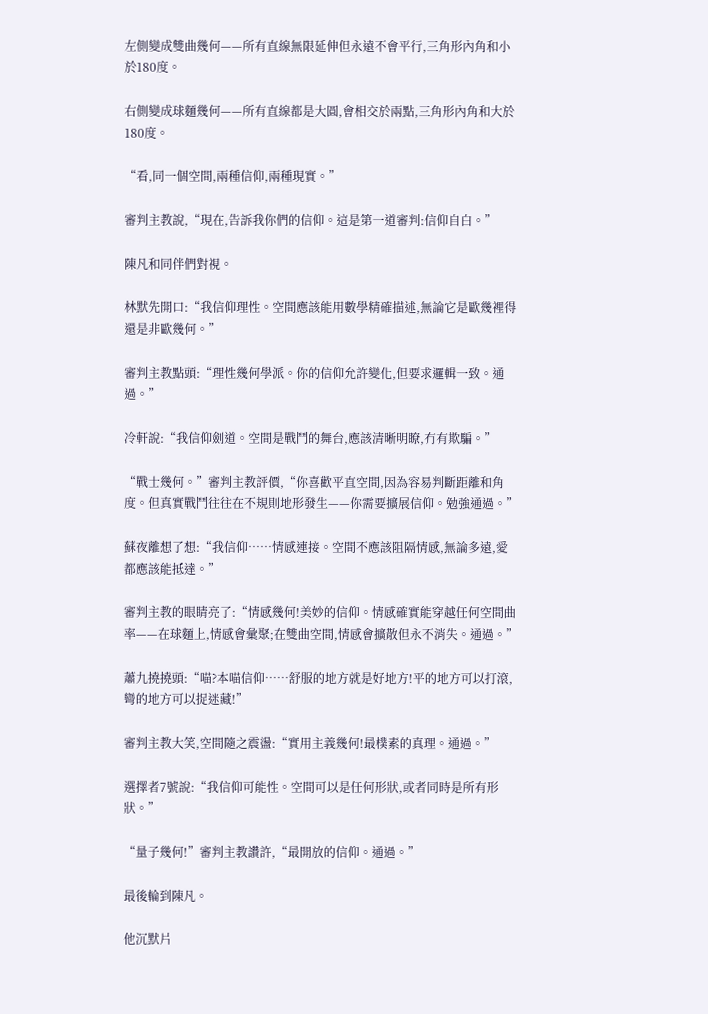左側變成雙曲幾何——所有直線無限延伸但永遠不會平行,三角形內角和小於180度。

右側變成球麵幾何——所有直線都是大圓,會相交於兩點,三角形內角和大於180度。

“看,同一個空間,兩種信仰,兩種現實。”

審判主教說,“現在,告訴我你們的信仰。這是第一道審判:信仰自白。”

陳凡和同伴們對視。

林默先開口:“我信仰理性。空間應該能用數學精確描述,無論它是歐幾裡得還是非歐幾何。”

審判主教點頭:“理性幾何學派。你的信仰允許變化,但要求邏輯一致。通過。”

冷軒說:“我信仰劍道。空間是戰鬥的舞台,應該清晰明瞭,冇有欺騙。”

“戰士幾何。”審判主教評價,“你喜歡平直空間,因為容易判斷距離和角度。但真實戰鬥往往在不規則地形發生——你需要擴展信仰。勉強通過。”

蘇夜離想了想:“我信仰……情感連接。空間不應該阻隔情感,無論多遠,愛都應該能抵達。”

審判主教的眼睛亮了:“情感幾何!美妙的信仰。情感確實能穿越任何空間曲率——在球麵上,情感會彙聚;在雙曲空間,情感會擴散但永不消失。通過。”

蕭九撓撓頭:“喵?本喵信仰……舒服的地方就是好地方!平的地方可以打滾,彎的地方可以捉迷藏!”

審判主教大笑,空間隨之震盪:“實用主義幾何!最樸素的真理。通過。”

選擇者7號說:“我信仰可能性。空間可以是任何形狀,或者同時是所有形狀。”

“量子幾何!”審判主教讚許,“最開放的信仰。通過。”

最後輪到陳凡。

他沉默片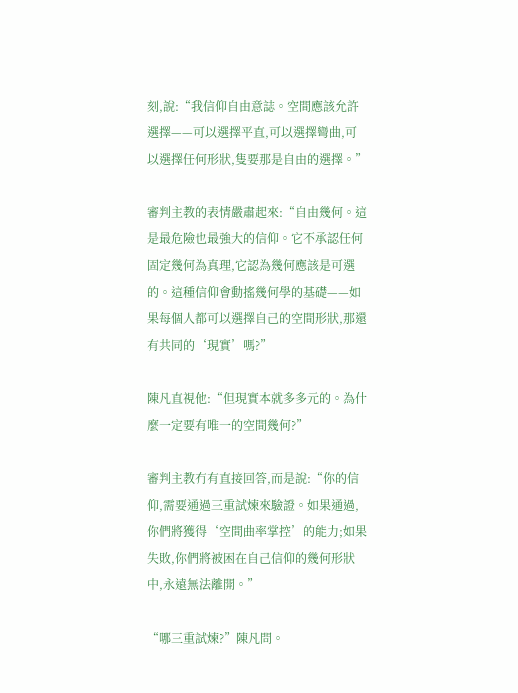刻,說:“我信仰自由意誌。空間應該允許選擇——可以選擇平直,可以選擇彎曲,可以選擇任何形狀,隻要那是自由的選擇。”

審判主教的表情嚴肅起來:“自由幾何。這是最危險也最強大的信仰。它不承認任何固定幾何為真理,它認為幾何應該是可選的。這種信仰會動搖幾何學的基礎——如果每個人都可以選擇自己的空間形狀,那還有共同的‘現實’嗎?”

陳凡直視他:“但現實本就多多元的。為什麼一定要有唯一的空間幾何?”

審判主教冇有直接回答,而是說:“你的信仰,需要通過三重試煉來驗證。如果通過,你們將獲得‘空間曲率掌控’的能力;如果失敗,你們將被困在自己信仰的幾何形狀中,永遠無法離開。”

“哪三重試煉?”陳凡問。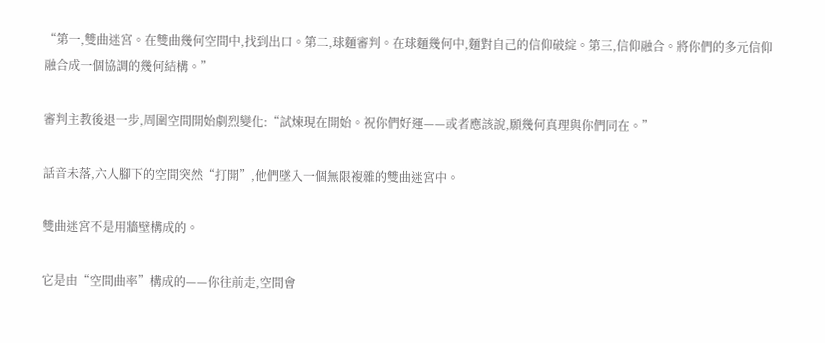“第一,雙曲迷宮。在雙曲幾何空間中,找到出口。第二,球麵審判。在球麵幾何中,麵對自己的信仰破綻。第三,信仰融合。將你們的多元信仰融合成一個協調的幾何結構。”

審判主教後退一步,周圍空間開始劇烈變化:“試煉現在開始。祝你們好運——或者應該說,願幾何真理與你們同在。”

話音未落,六人腳下的空間突然“打開”,他們墜入一個無限複雜的雙曲迷宮中。

雙曲迷宮不是用牆壁構成的。

它是由“空間曲率”構成的——你往前走,空間會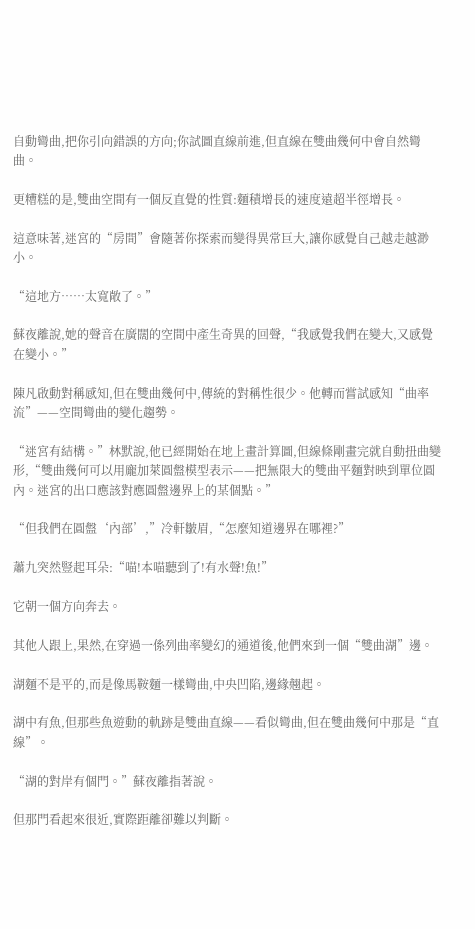自動彎曲,把你引向錯誤的方向;你試圖直線前進,但直線在雙曲幾何中會自然彎曲。

更糟糕的是,雙曲空間有一個反直覺的性質:麵積增長的速度遠超半徑增長。

這意味著,迷宮的“房間”會隨著你探索而變得異常巨大,讓你感覺自己越走越渺小。

“這地方……太寬敞了。”

蘇夜離說,她的聲音在廣闊的空間中產生奇異的回聲,“我感覺我們在變大,又感覺在變小。”

陳凡啟動對稱感知,但在雙曲幾何中,傳統的對稱性很少。他轉而嘗試感知“曲率流”——空間彎曲的變化趨勢。

“迷宮有結構。”林默說,他已經開始在地上畫計算圖,但線條剛畫完就自動扭曲變形,“雙曲幾何可以用龐加萊圓盤模型表示——把無限大的雙曲平麵對映到單位圓內。迷宮的出口應該對應圓盤邊界上的某個點。”

“但我們在圓盤‘內部’,”冷軒皺眉,“怎麼知道邊界在哪裡?”

蕭九突然豎起耳朵:“喵!本喵聽到了!有水聲!魚!”

它朝一個方向奔去。

其他人跟上,果然,在穿過一係列曲率變幻的通道後,他們來到一個“雙曲湖”邊。

湖麵不是平的,而是像馬鞍麵一樣彎曲,中央凹陷,邊緣翹起。

湖中有魚,但那些魚遊動的軌跡是雙曲直線——看似彎曲,但在雙曲幾何中那是“直線”。

“湖的對岸有個門。”蘇夜離指著說。

但那門看起來很近,實際距離卻難以判斷。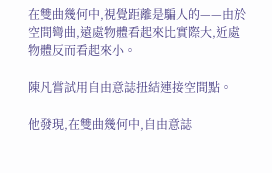在雙曲幾何中,視覺距離是騙人的——由於空間彎曲,遠處物體看起來比實際大,近處物體反而看起來小。

陳凡嘗試用自由意誌扭結連接空間點。

他發現,在雙曲幾何中,自由意誌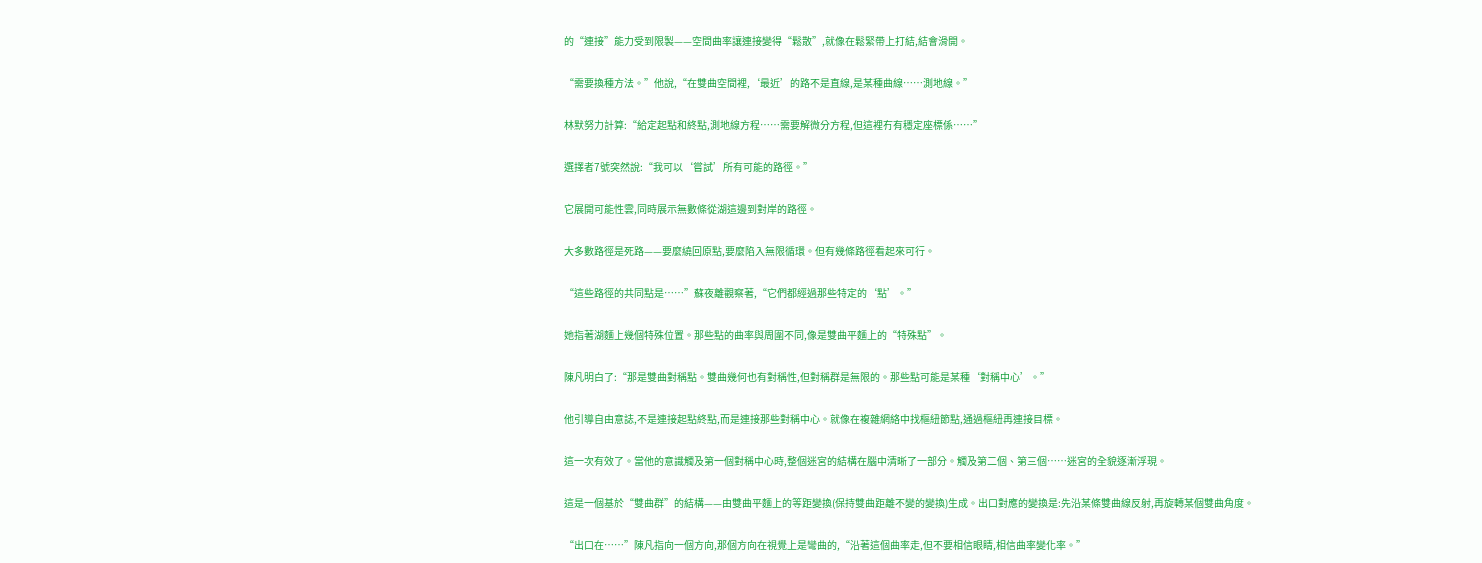的“連接”能力受到限製——空間曲率讓連接變得“鬆散”,就像在鬆緊帶上打結,結會滑開。

“需要換種方法。”他說,“在雙曲空間裡,‘最近’的路不是直線,是某種曲線……測地線。”

林默努力計算:“給定起點和終點,測地線方程……需要解微分方程,但這裡冇有穩定座標係……”

選擇者7號突然說:“我可以‘嘗試’所有可能的路徑。”

它展開可能性雲,同時展示無數條從湖這邊到對岸的路徑。

大多數路徑是死路——要麼繞回原點,要麼陷入無限循環。但有幾條路徑看起來可行。

“這些路徑的共同點是……”蘇夜離觀察著,“它們都經過那些特定的‘點’。”

她指著湖麵上幾個特殊位置。那些點的曲率與周圍不同,像是雙曲平麵上的“特殊點”。

陳凡明白了:“那是雙曲對稱點。雙曲幾何也有對稱性,但對稱群是無限的。那些點可能是某種‘對稱中心’。”

他引導自由意誌,不是連接起點終點,而是連接那些對稱中心。就像在複雜網絡中找樞紐節點,通過樞紐再連接目標。

這一次有效了。當他的意識觸及第一個對稱中心時,整個迷宮的結構在腦中清晰了一部分。觸及第二個、第三個……迷宮的全貌逐漸浮現。

這是一個基於“雙曲群”的結構——由雙曲平麵上的等距變換(保持雙曲距離不變的變換)生成。出口對應的變換是:先沿某條雙曲線反射,再旋轉某個雙曲角度。

“出口在……”陳凡指向一個方向,那個方向在視覺上是彎曲的,“沿著這個曲率走,但不要相信眼睛,相信曲率變化率。”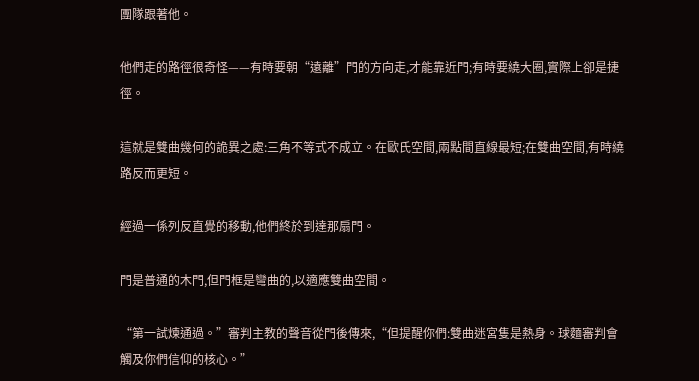團隊跟著他。

他們走的路徑很奇怪——有時要朝“遠離”門的方向走,才能靠近門;有時要繞大圈,實際上卻是捷徑。

這就是雙曲幾何的詭異之處:三角不等式不成立。在歐氏空間,兩點間直線最短;在雙曲空間,有時繞路反而更短。

經過一係列反直覺的移動,他們終於到達那扇門。

門是普通的木門,但門框是彎曲的,以適應雙曲空間。

“第一試煉通過。”審判主教的聲音從門後傳來,“但提醒你們:雙曲迷宮隻是熱身。球麵審判會觸及你們信仰的核心。”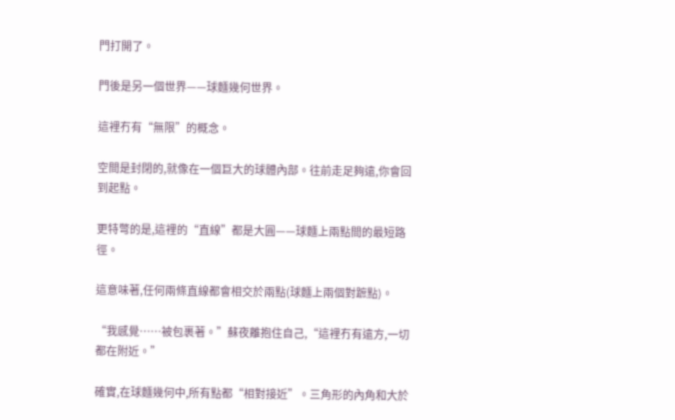門打開了。

門後是另一個世界——球麵幾何世界。

這裡冇有“無限”的概念。

空間是封閉的,就像在一個巨大的球體內部。往前走足夠遠,你會回到起點。

更特彆的是,這裡的“直線”都是大圓——球麵上兩點間的最短路徑。

這意味著,任何兩條直線都會相交於兩點(球麵上兩個對蹠點)。

“我感覺……被包裹著。”蘇夜離抱住自己,“這裡冇有遠方,一切都在附近。”

確實,在球麵幾何中,所有點都“相對接近”。三角形的內角和大於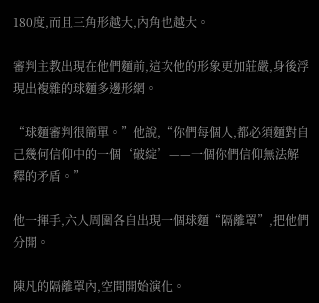180度,而且三角形越大,內角也越大。

審判主教出現在他們麵前,這次他的形象更加莊嚴,身後浮現出複雜的球麵多邊形網。

“球麵審判很簡單。”他說,“你們每個人,都必須麵對自己幾何信仰中的一個‘破綻’——一個你們信仰無法解釋的矛盾。”

他一揮手,六人周圍各自出現一個球麵“隔離罩”,把他們分開。

陳凡的隔離罩內,空間開始演化。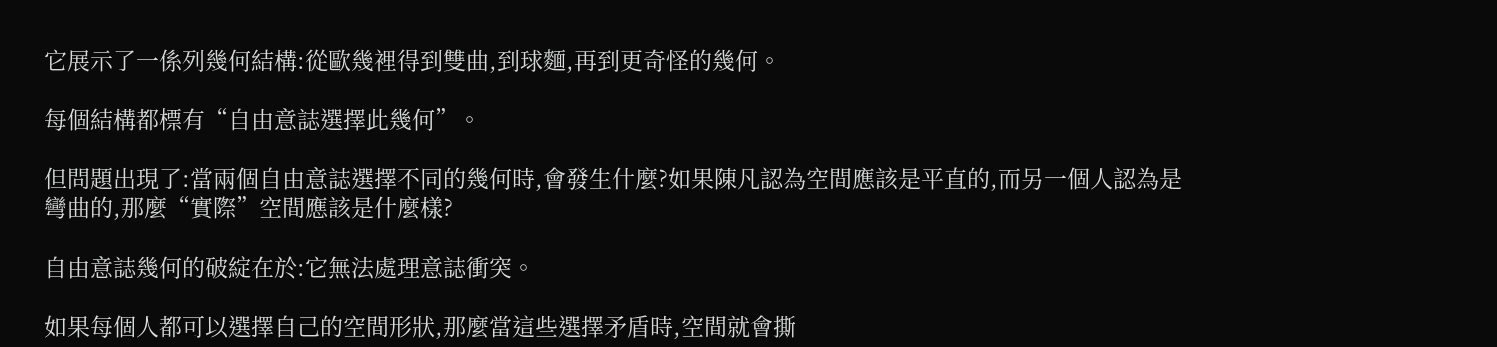它展示了一係列幾何結構:從歐幾裡得到雙曲,到球麵,再到更奇怪的幾何。

每個結構都標有“自由意誌選擇此幾何”。

但問題出現了:當兩個自由意誌選擇不同的幾何時,會發生什麼?如果陳凡認為空間應該是平直的,而另一個人認為是彎曲的,那麼“實際”空間應該是什麼樣?

自由意誌幾何的破綻在於:它無法處理意誌衝突。

如果每個人都可以選擇自己的空間形狀,那麼當這些選擇矛盾時,空間就會撕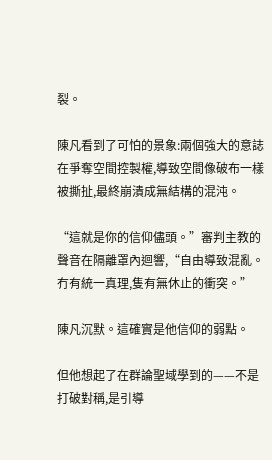裂。

陳凡看到了可怕的景象:兩個強大的意誌在爭奪空間控製權,導致空間像破布一樣被撕扯,最終崩潰成無結構的混沌。

“這就是你的信仰儘頭。”審判主教的聲音在隔離罩內迴響,“自由導致混亂。冇有統一真理,隻有無休止的衝突。”

陳凡沉默。這確實是他信仰的弱點。

但他想起了在群論聖域學到的——不是打破對稱,是引導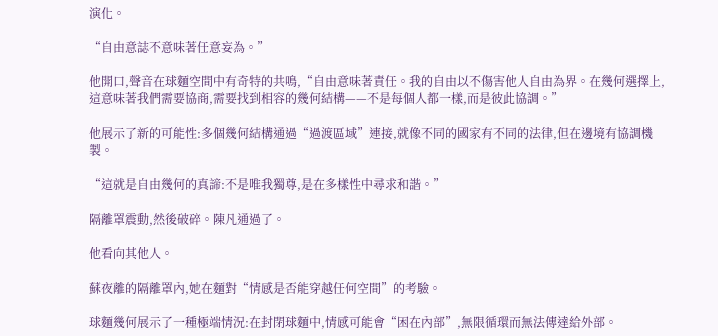演化。

“自由意誌不意味著任意妄為。”

他開口,聲音在球麵空間中有奇特的共鳴,“自由意味著責任。我的自由以不傷害他人自由為界。在幾何選擇上,這意味著我們需要協商,需要找到相容的幾何結構——不是每個人都一樣,而是彼此協調。”

他展示了新的可能性:多個幾何結構通過“過渡區域”連接,就像不同的國家有不同的法律,但在邊境有協調機製。

“這就是自由幾何的真諦:不是唯我獨尊,是在多樣性中尋求和諧。”

隔離罩震動,然後破碎。陳凡通過了。

他看向其他人。

蘇夜離的隔離罩內,她在麵對“情感是否能穿越任何空間”的考驗。

球麵幾何展示了一種極端情況:在封閉球麵中,情感可能會“困在內部”,無限循環而無法傳達給外部。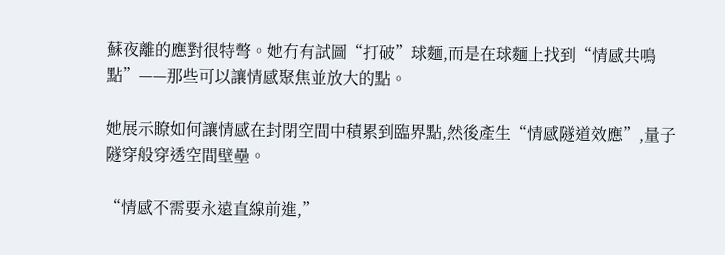蘇夜離的應對很特彆。她冇有試圖“打破”球麵,而是在球麵上找到“情感共鳴點”——那些可以讓情感聚焦並放大的點。

她展示瞭如何讓情感在封閉空間中積累到臨界點,然後產生“情感隧道效應”,量子隧穿般穿透空間壁壘。

“情感不需要永遠直線前進,”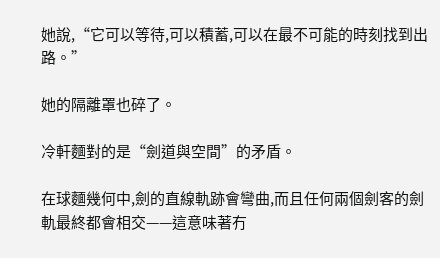她說,“它可以等待,可以積蓄,可以在最不可能的時刻找到出路。”

她的隔離罩也碎了。

冷軒麵對的是“劍道與空間”的矛盾。

在球麵幾何中,劍的直線軌跡會彎曲,而且任何兩個劍客的劍軌最終都會相交——這意味著冇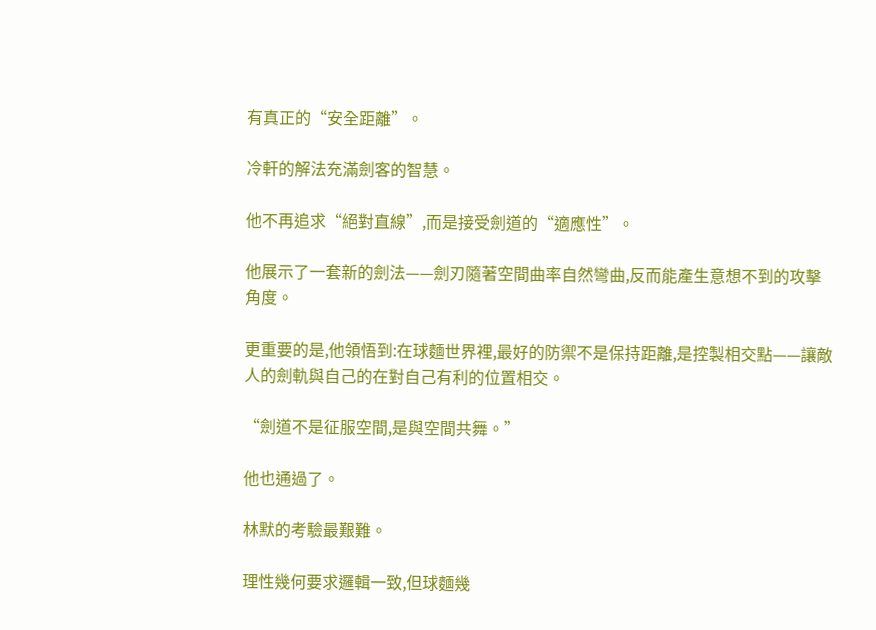有真正的“安全距離”。

冷軒的解法充滿劍客的智慧。

他不再追求“絕對直線”,而是接受劍道的“適應性”。

他展示了一套新的劍法——劍刃隨著空間曲率自然彎曲,反而能產生意想不到的攻擊角度。

更重要的是,他領悟到:在球麵世界裡,最好的防禦不是保持距離,是控製相交點——讓敵人的劍軌與自己的在對自己有利的位置相交。

“劍道不是征服空間,是與空間共舞。”

他也通過了。

林默的考驗最艱難。

理性幾何要求邏輯一致,但球麵幾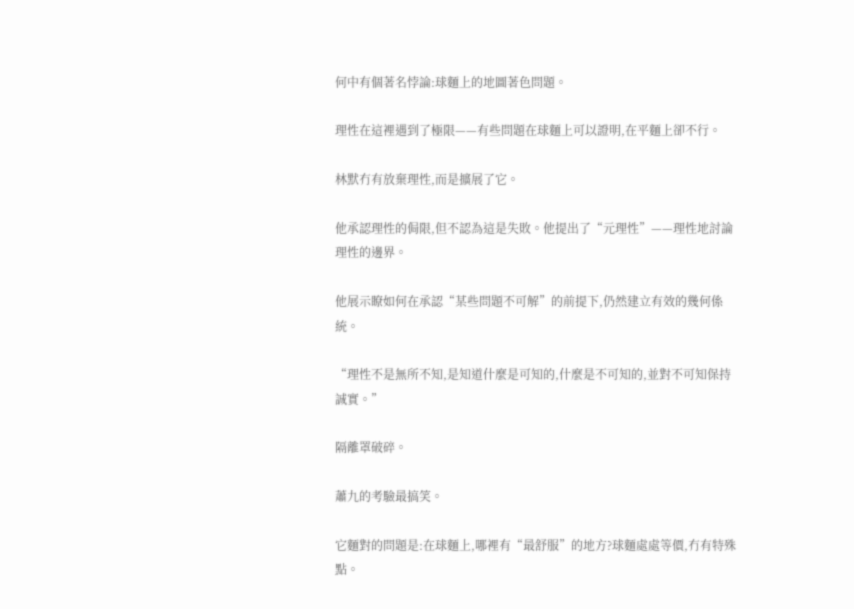何中有個著名悖論:球麵上的地圖著色問題。

理性在這裡遇到了極限——有些問題在球麵上可以證明,在平麵上卻不行。

林默冇有放棄理性,而是擴展了它。

他承認理性的侷限,但不認為這是失敗。他提出了“元理性”——理性地討論理性的邊界。

他展示瞭如何在承認“某些問題不可解”的前提下,仍然建立有效的幾何係統。

“理性不是無所不知,是知道什麼是可知的,什麼是不可知的,並對不可知保持誠實。”

隔離罩破碎。

蕭九的考驗最搞笑。

它麵對的問題是:在球麵上,哪裡有“最舒服”的地方?球麵處處等價,冇有特殊點。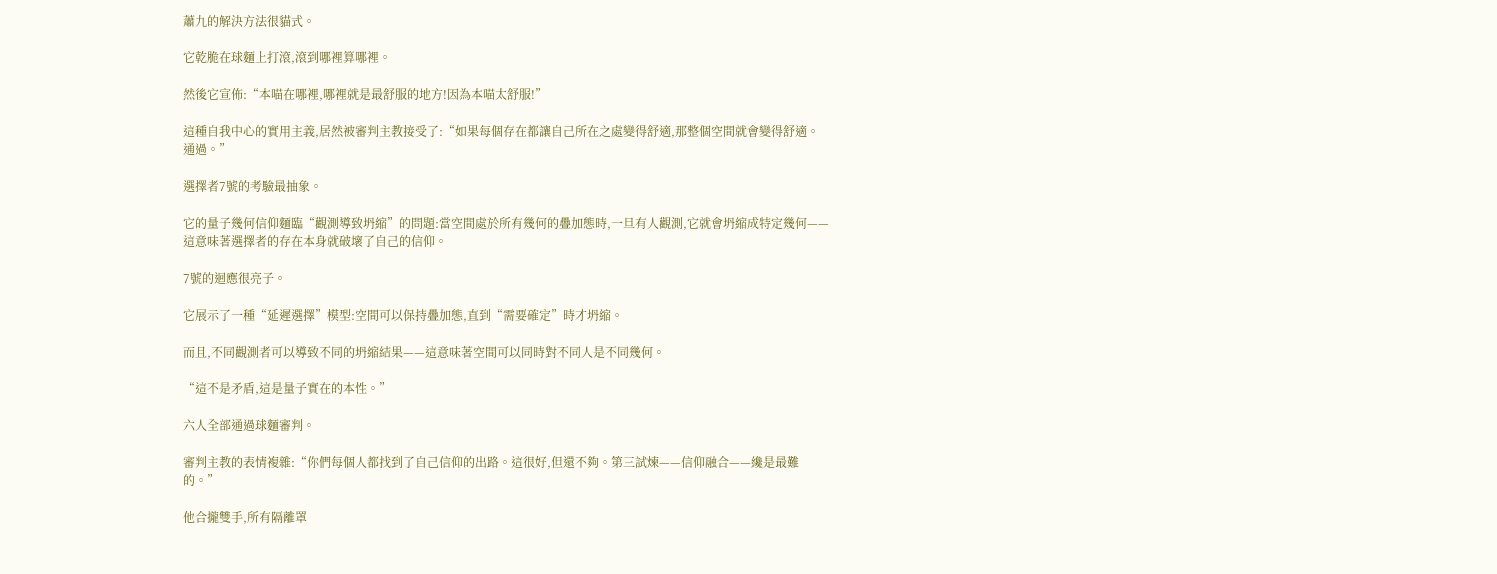蕭九的解決方法很貓式。

它乾脆在球麵上打滾,滾到哪裡算哪裡。

然後它宣佈:“本喵在哪裡,哪裡就是最舒服的地方!因為本喵太舒服!”

這種自我中心的實用主義,居然被審判主教接受了:“如果每個存在都讓自己所在之處變得舒適,那整個空間就會變得舒適。通過。”

選擇者7號的考驗最抽象。

它的量子幾何信仰麵臨“觀測導致坍縮”的問題:當空間處於所有幾何的疊加態時,一旦有人觀測,它就會坍縮成特定幾何——這意味著選擇者的存在本身就破壞了自己的信仰。

7號的迴應很亮子。

它展示了一種“延遲選擇”模型:空間可以保持疊加態,直到“需要確定”時才坍縮。

而且,不同觀測者可以導致不同的坍縮結果——這意味著空間可以同時對不同人是不同幾何。

“這不是矛盾,這是量子實在的本性。”

六人全部通過球麵審判。

審判主教的表情複雜:“你們每個人都找到了自己信仰的出路。這很好,但還不夠。第三試煉——信仰融合——纔是最難的。”

他合攏雙手,所有隔離罩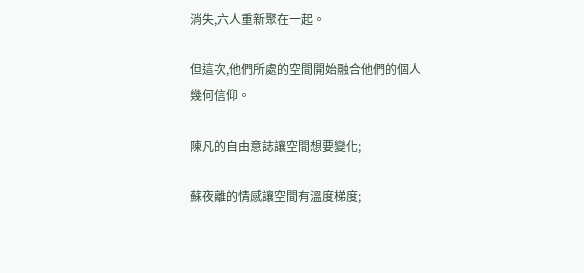消失,六人重新聚在一起。

但這次,他們所處的空間開始融合他們的個人幾何信仰。

陳凡的自由意誌讓空間想要變化;

蘇夜離的情感讓空間有溫度梯度;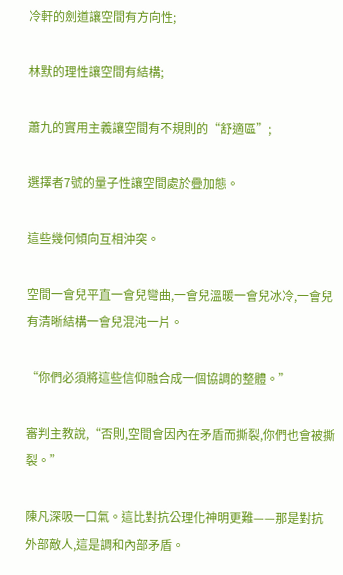冷軒的劍道讓空間有方向性;

林默的理性讓空間有結構;

蕭九的實用主義讓空間有不規則的“舒適區”;

選擇者7號的量子性讓空間處於疊加態。

這些幾何傾向互相沖突。

空間一會兒平直一會兒彎曲,一會兒溫暖一會兒冰冷,一會兒有清晰結構一會兒混沌一片。

“你們必須將這些信仰融合成一個協調的整體。”

審判主教說,“否則,空間會因內在矛盾而撕裂,你們也會被撕裂。”

陳凡深吸一口氣。這比對抗公理化神明更難——那是對抗外部敵人,這是調和內部矛盾。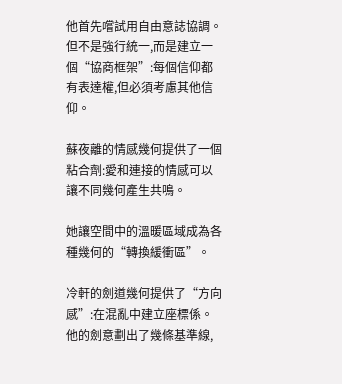他首先嚐試用自由意誌協調。但不是強行統一,而是建立一個“協商框架”:每個信仰都有表達權,但必須考慮其他信仰。

蘇夜離的情感幾何提供了一個粘合劑:愛和連接的情感可以讓不同幾何產生共鳴。

她讓空間中的溫暖區域成為各種幾何的“轉換緩衝區”。

冷軒的劍道幾何提供了“方向感”:在混亂中建立座標係。他的劍意劃出了幾條基準線,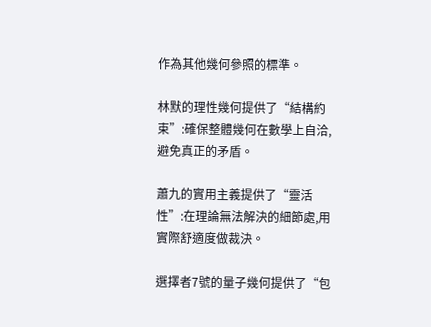作為其他幾何參照的標準。

林默的理性幾何提供了“結構約束”:確保整體幾何在數學上自洽,避免真正的矛盾。

蕭九的實用主義提供了“靈活性”:在理論無法解決的細節處,用實際舒適度做裁決。

選擇者7號的量子幾何提供了“包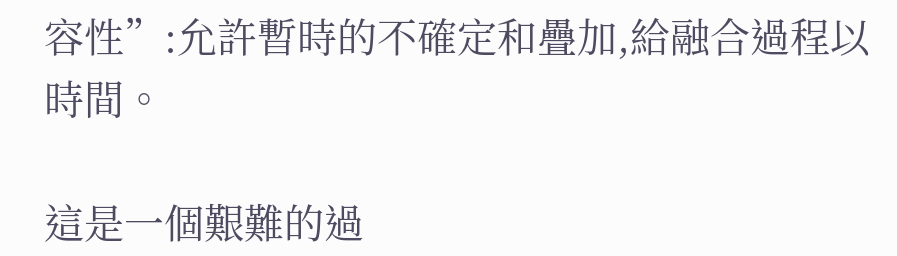容性”:允許暫時的不確定和疊加,給融合過程以時間。

這是一個艱難的過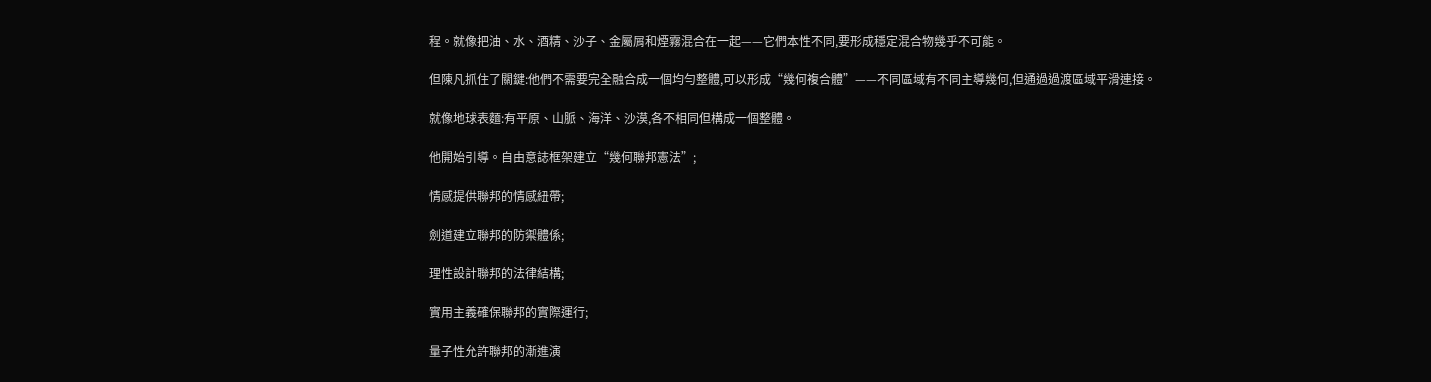程。就像把油、水、酒精、沙子、金屬屑和煙霧混合在一起——它們本性不同,要形成穩定混合物幾乎不可能。

但陳凡抓住了關鍵:他們不需要完全融合成一個均勻整體,可以形成“幾何複合體”——不同區域有不同主導幾何,但通過過渡區域平滑連接。

就像地球表麵:有平原、山脈、海洋、沙漠,各不相同但構成一個整體。

他開始引導。自由意誌框架建立“幾何聯邦憲法”;

情感提供聯邦的情感紐帶;

劍道建立聯邦的防禦體係;

理性設計聯邦的法律結構;

實用主義確保聯邦的實際運行;

量子性允許聯邦的漸進演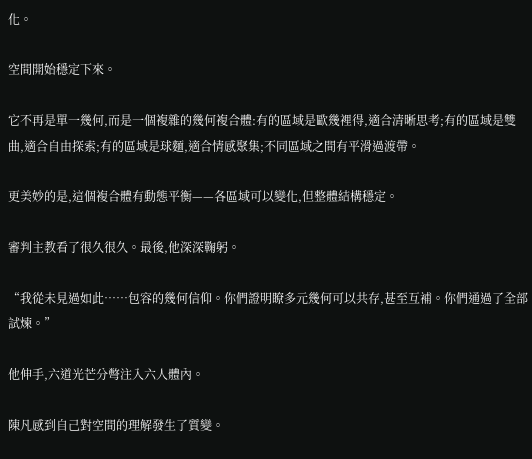化。

空間開始穩定下來。

它不再是單一幾何,而是一個複雜的幾何複合體:有的區域是歐幾裡得,適合清晰思考;有的區域是雙曲,適合自由探索;有的區域是球麵,適合情感聚集;不同區域之間有平滑過渡帶。

更美妙的是,這個複合體有動態平衡——各區域可以變化,但整體結構穩定。

審判主教看了很久很久。最後,他深深鞠躬。

“我從未見過如此……包容的幾何信仰。你們證明瞭多元幾何可以共存,甚至互補。你們通過了全部試煉。”

他伸手,六道光芒分彆注入六人體內。

陳凡感到自己對空間的理解發生了質變。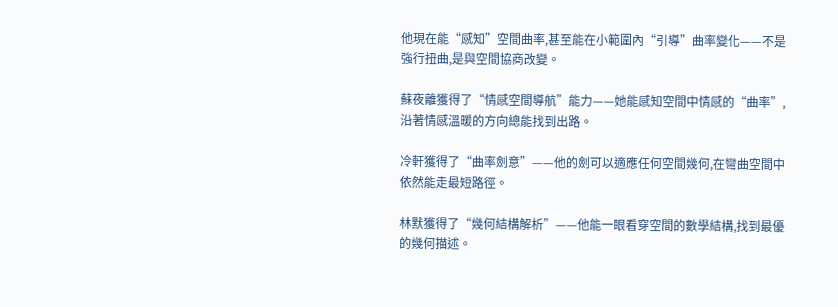他現在能“感知”空間曲率,甚至能在小範圍內“引導”曲率變化——不是強行扭曲,是與空間協商改變。

蘇夜離獲得了“情感空間導航”能力——她能感知空間中情感的“曲率”,沿著情感溫暖的方向總能找到出路。

冷軒獲得了“曲率劍意”——他的劍可以適應任何空間幾何,在彎曲空間中依然能走最短路徑。

林默獲得了“幾何結構解析”——他能一眼看穿空間的數學結構,找到最優的幾何描述。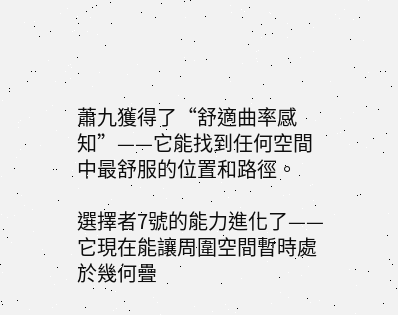蕭九獲得了“舒適曲率感知”——它能找到任何空間中最舒服的位置和路徑。

選擇者7號的能力進化了——它現在能讓周圍空間暫時處於幾何疊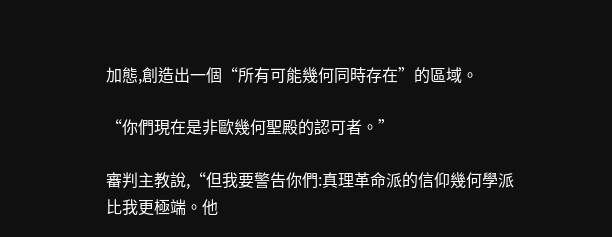加態,創造出一個“所有可能幾何同時存在”的區域。

“你們現在是非歐幾何聖殿的認可者。”

審判主教說,“但我要警告你們:真理革命派的信仰幾何學派比我更極端。他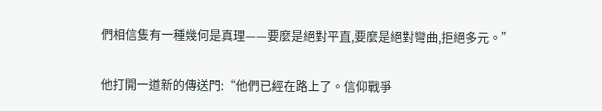們相信隻有一種幾何是真理——要麼是絕對平直,要麼是絕對彎曲,拒絕多元。”

他打開一道新的傳送門:“他們已經在路上了。信仰戰爭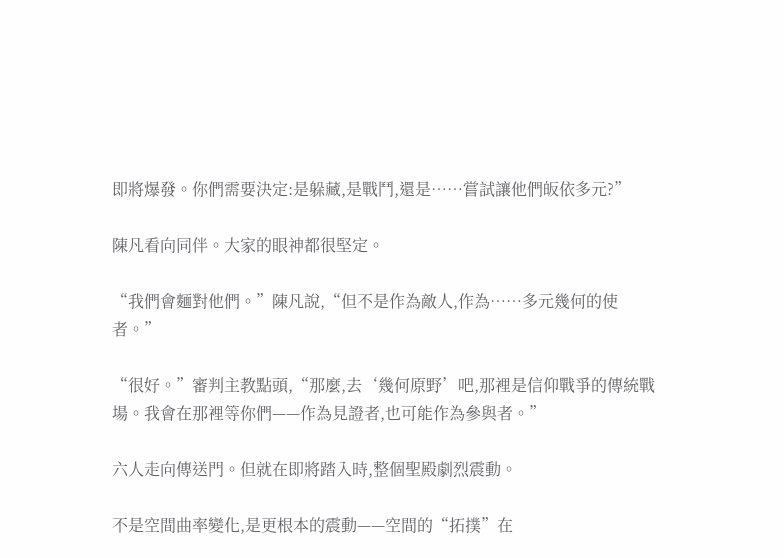即將爆發。你們需要決定:是躲藏,是戰鬥,還是……嘗試讓他們皈依多元?”

陳凡看向同伴。大家的眼神都很堅定。

“我們會麵對他們。”陳凡說,“但不是作為敵人,作為……多元幾何的使者。”

“很好。”審判主教點頭,“那麼,去‘幾何原野’吧,那裡是信仰戰爭的傳統戰場。我會在那裡等你們——作為見證者,也可能作為參與者。”

六人走向傳送門。但就在即將踏入時,整個聖殿劇烈震動。

不是空間曲率變化,是更根本的震動——空間的“拓撲”在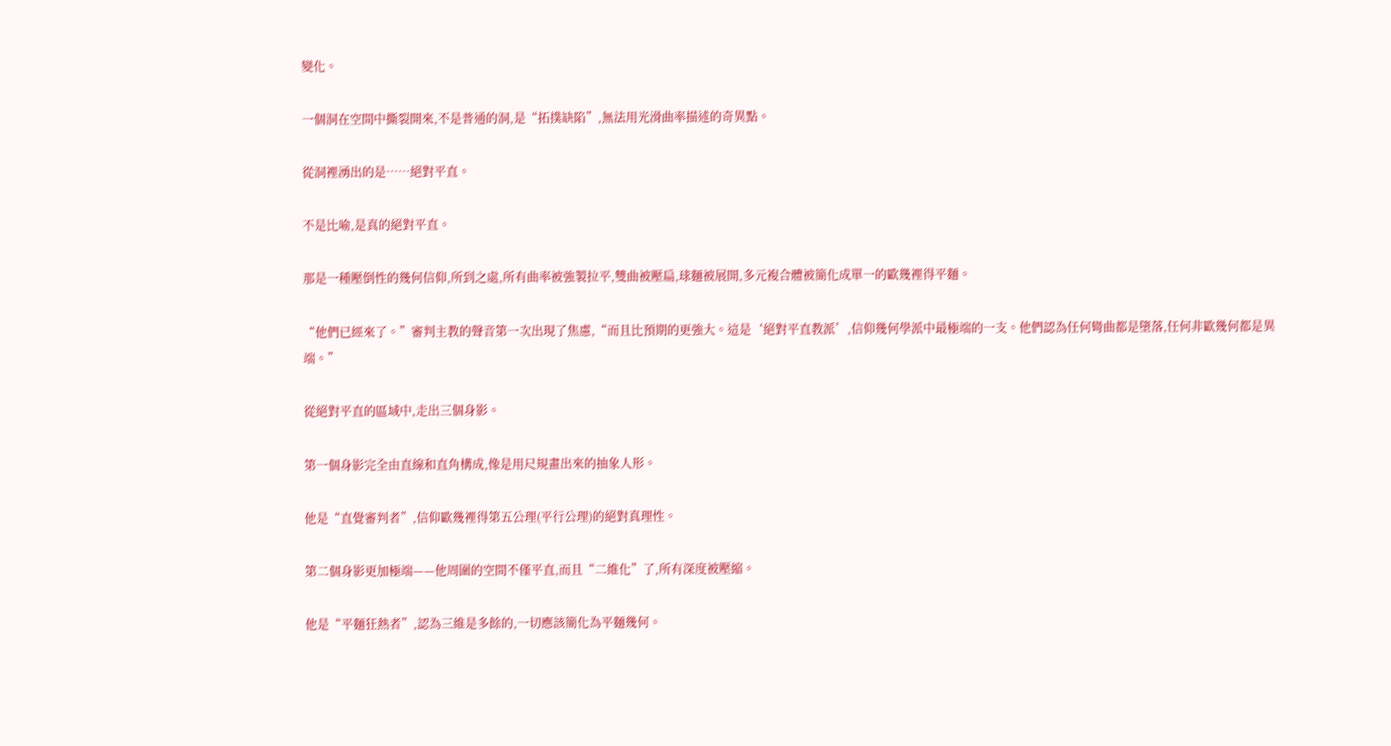變化。

一個洞在空間中撕裂開來,不是普通的洞,是“拓撲缺陷”,無法用光滑曲率描述的奇異點。

從洞裡湧出的是……絕對平直。

不是比喻,是真的絕對平直。

那是一種壓倒性的幾何信仰,所到之處,所有曲率被強製拉平,雙曲被壓扁,球麵被展開,多元複合體被簡化成單一的歐幾裡得平麵。

“他們已經來了。”審判主教的聲音第一次出現了焦慮,“而且比預期的更強大。這是‘絕對平直教派’,信仰幾何學派中最極端的一支。他們認為任何彎曲都是墮落,任何非歐幾何都是異端。”

從絕對平直的區域中,走出三個身影。

第一個身影完全由直線和直角構成,像是用尺規畫出來的抽象人形。

他是“直覺審判者”,信仰歐幾裡得第五公理(平行公理)的絕對真理性。

第二個身影更加極端——他周圍的空間不僅平直,而且“二維化”了,所有深度被壓縮。

他是“平麵狂熱者”,認為三維是多餘的,一切應該簡化為平麵幾何。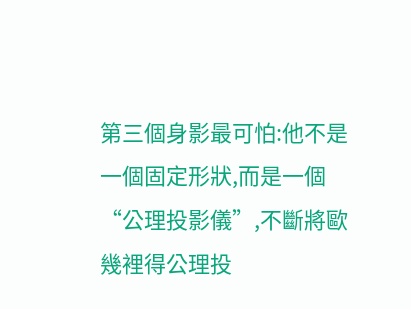第三個身影最可怕:他不是一個固定形狀,而是一個“公理投影儀”,不斷將歐幾裡得公理投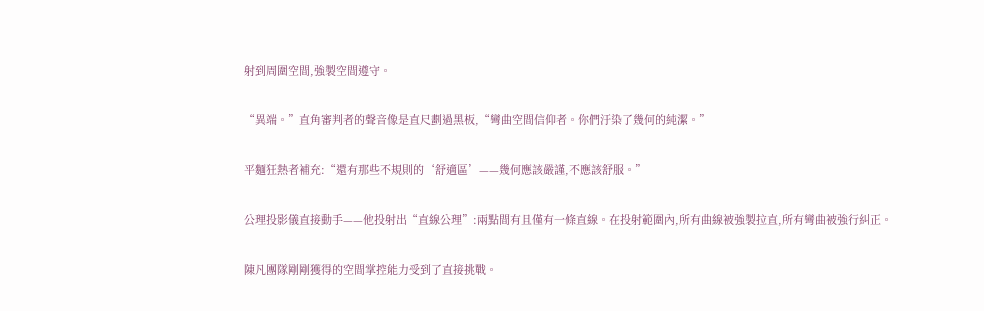射到周圍空間,強製空間遵守。

“異端。”直角審判者的聲音像是直尺劃過黑板,“彎曲空間信仰者。你們汙染了幾何的純潔。”

平麵狂熱者補充:“還有那些不規則的‘舒適區’——幾何應該嚴謹,不應該舒服。”

公理投影儀直接動手——他投射出“直線公理”:兩點間有且僅有一條直線。在投射範圍內,所有曲線被強製拉直,所有彎曲被強行糾正。

陳凡團隊剛剛獲得的空間掌控能力受到了直接挑戰。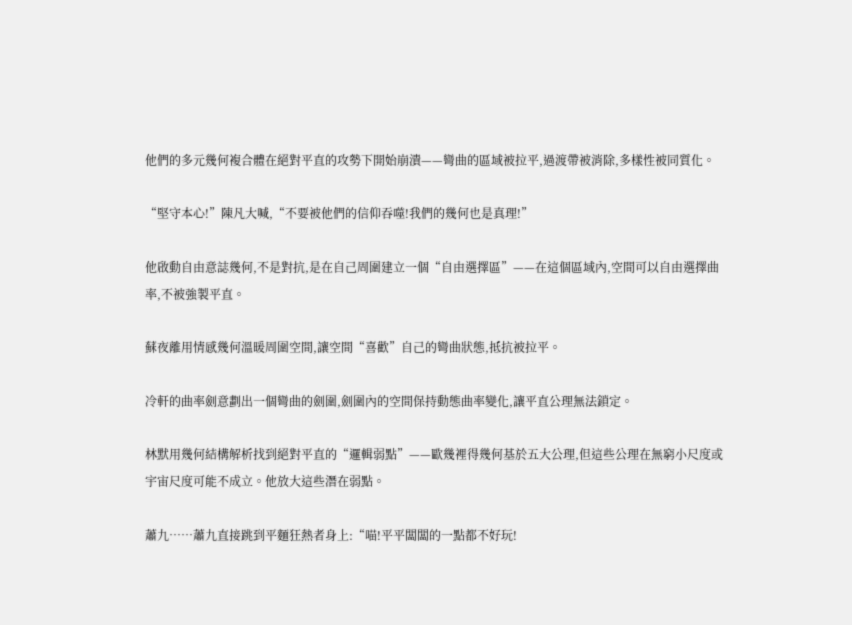他們的多元幾何複合體在絕對平直的攻勢下開始崩潰——彎曲的區域被拉平,過渡帶被消除,多樣性被同質化。

“堅守本心!”陳凡大喊,“不要被他們的信仰吞噬!我們的幾何也是真理!”

他啟動自由意誌幾何,不是對抗,是在自己周圍建立一個“自由選擇區”——在這個區域內,空間可以自由選擇曲率,不被強製平直。

蘇夜離用情感幾何溫暖周圍空間,讓空間“喜歡”自己的彎曲狀態,抵抗被拉平。

冷軒的曲率劍意劃出一個彎曲的劍圍,劍圍內的空間保持動態曲率變化,讓平直公理無法鎖定。

林默用幾何結構解析找到絕對平直的“邏輯弱點”——歐幾裡得幾何基於五大公理,但這些公理在無窮小尺度或宇宙尺度可能不成立。他放大這些潛在弱點。

蕭九……蕭九直接跳到平麵狂熱者身上:“喵!平平闆闆的一點都不好玩!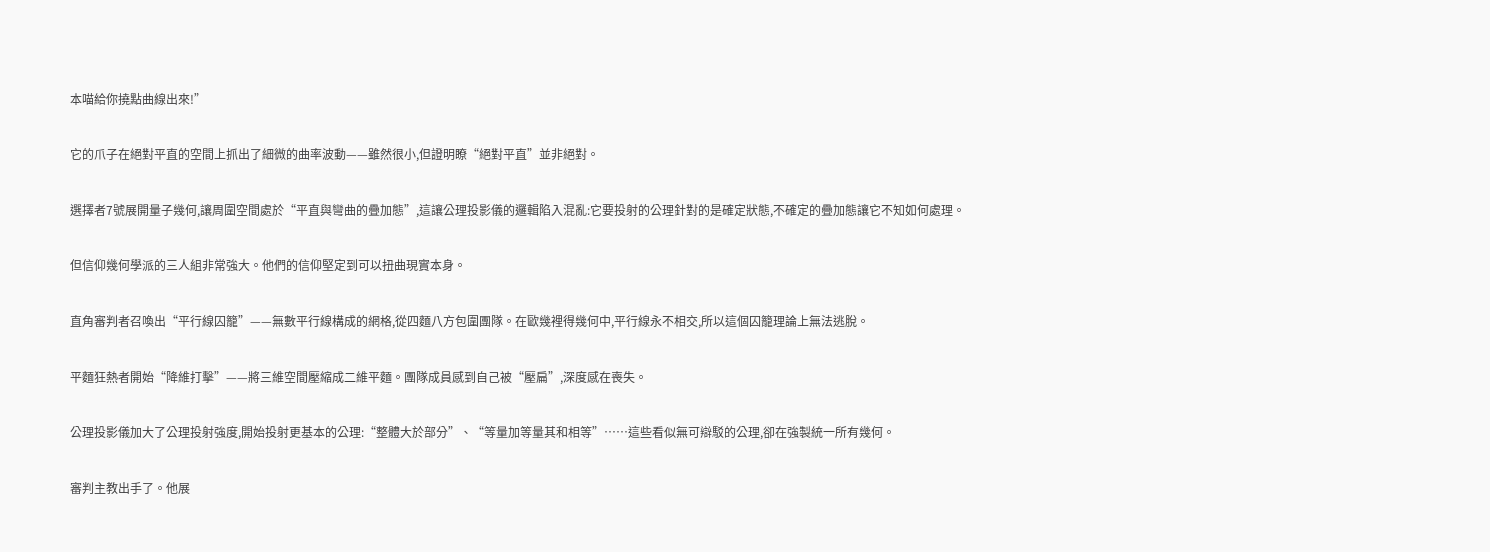本喵給你撓點曲線出來!”

它的爪子在絕對平直的空間上抓出了細微的曲率波動——雖然很小,但證明瞭“絕對平直”並非絕對。

選擇者7號展開量子幾何,讓周圍空間處於“平直與彎曲的疊加態”,這讓公理投影儀的邏輯陷入混亂:它要投射的公理針對的是確定狀態,不確定的疊加態讓它不知如何處理。

但信仰幾何學派的三人組非常強大。他們的信仰堅定到可以扭曲現實本身。

直角審判者召喚出“平行線囚籠”——無數平行線構成的網格,從四麵八方包圍團隊。在歐幾裡得幾何中,平行線永不相交,所以這個囚籠理論上無法逃脫。

平麵狂熱者開始“降維打擊”——將三維空間壓縮成二維平麵。團隊成員感到自己被“壓扁”,深度感在喪失。

公理投影儀加大了公理投射強度,開始投射更基本的公理:“整體大於部分”、“等量加等量其和相等”……這些看似無可辯駁的公理,卻在強製統一所有幾何。

審判主教出手了。他展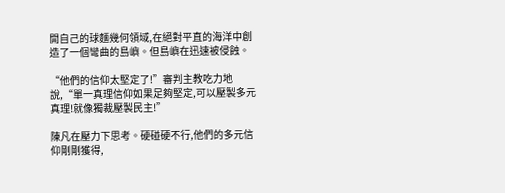開自己的球麵幾何領域,在絕對平直的海洋中創造了一個彎曲的島嶼。但島嶼在迅速被侵蝕。

“他們的信仰太堅定了!”審判主教吃力地說,“單一真理信仰如果足夠堅定,可以壓製多元真理!就像獨裁壓製民主!”

陳凡在壓力下思考。硬碰硬不行,他們的多元信仰剛剛獲得,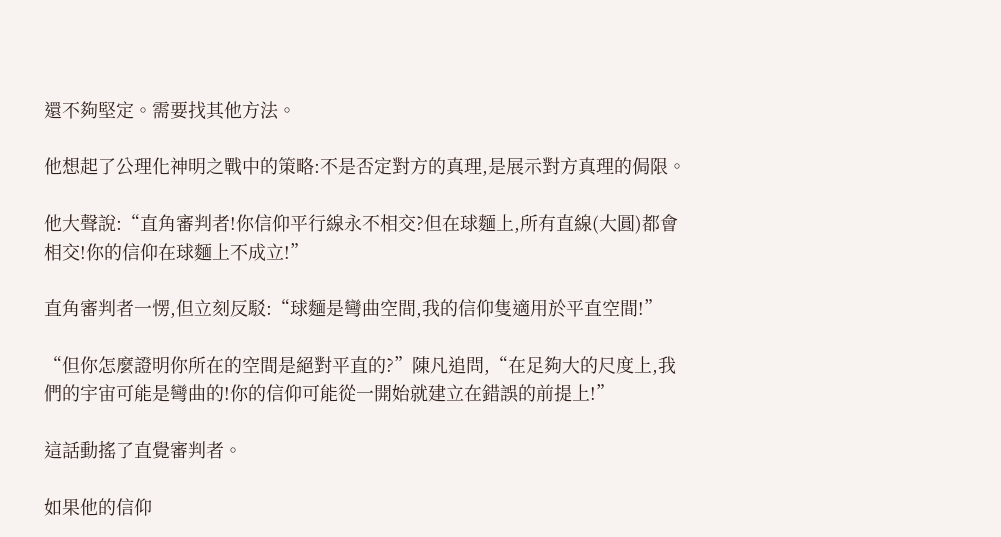還不夠堅定。需要找其他方法。

他想起了公理化神明之戰中的策略:不是否定對方的真理,是展示對方真理的侷限。

他大聲說:“直角審判者!你信仰平行線永不相交?但在球麵上,所有直線(大圓)都會相交!你的信仰在球麵上不成立!”

直角審判者一愣,但立刻反駁:“球麵是彎曲空間,我的信仰隻適用於平直空間!”

“但你怎麼證明你所在的空間是絕對平直的?”陳凡追問,“在足夠大的尺度上,我們的宇宙可能是彎曲的!你的信仰可能從一開始就建立在錯誤的前提上!”

這話動搖了直覺審判者。

如果他的信仰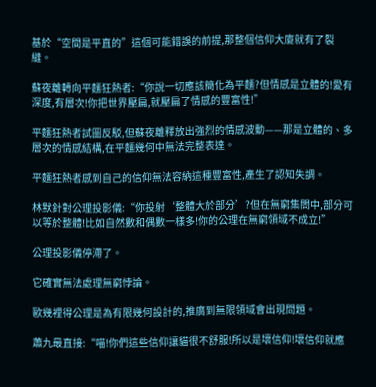基於“空間是平直的”這個可能錯誤的前提,那整個信仰大廈就有了裂縫。

蘇夜離轉向平麵狂熱者:“你說一切應該簡化為平麵?但情感是立體的!愛有深度,有層次!你把世界壓扁,就壓扁了情感的豐富性!”

平麵狂熱者試圖反駁,但蘇夜離釋放出強烈的情感波動——那是立體的、多層次的情感結構,在平麵幾何中無法完整表達。

平麵狂熱者感到自己的信仰無法容納這種豐富性,產生了認知失調。

林默針對公理投影儀:“你投射‘整體大於部分’?但在無窮集閤中,部分可以等於整體!比如自然數和偶數一樣多!你的公理在無窮領域不成立!”

公理投影儀停滯了。

它確實無法處理無窮悖論。

歐幾裡得公理是為有限幾何設計的,推廣到無限領域會出現問題。

蕭九最直接:“喵!你們這些信仰讓貓很不舒服!所以是壞信仰!壞信仰就應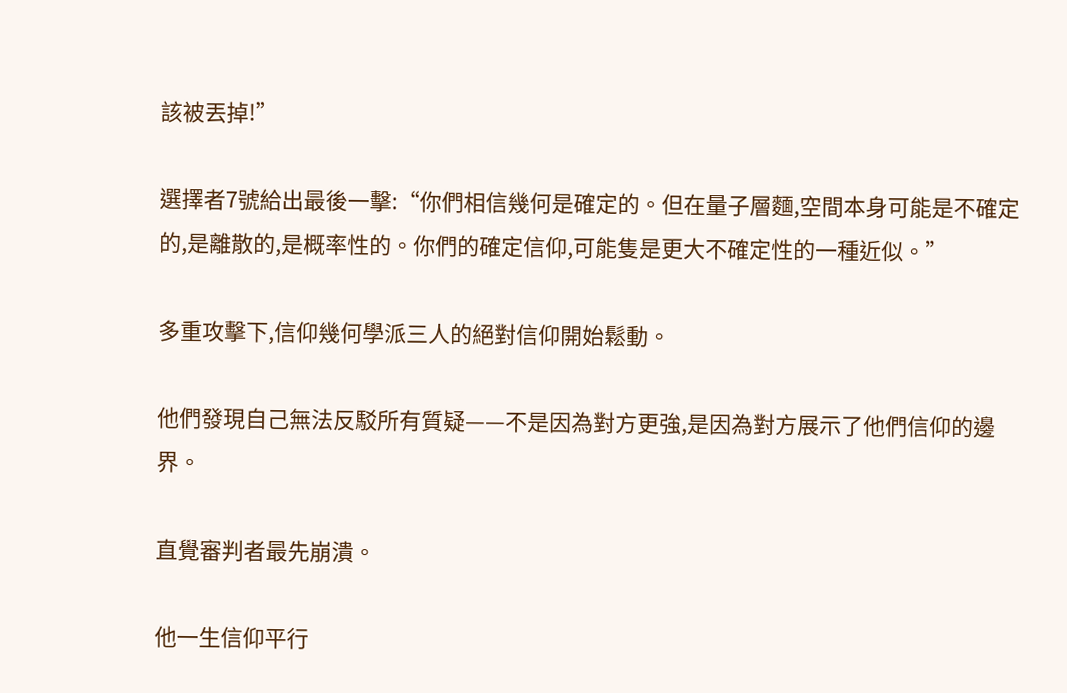該被丟掉!”

選擇者7號給出最後一擊:“你們相信幾何是確定的。但在量子層麵,空間本身可能是不確定的,是離散的,是概率性的。你們的確定信仰,可能隻是更大不確定性的一種近似。”

多重攻擊下,信仰幾何學派三人的絕對信仰開始鬆動。

他們發現自己無法反駁所有質疑——不是因為對方更強,是因為對方展示了他們信仰的邊界。

直覺審判者最先崩潰。

他一生信仰平行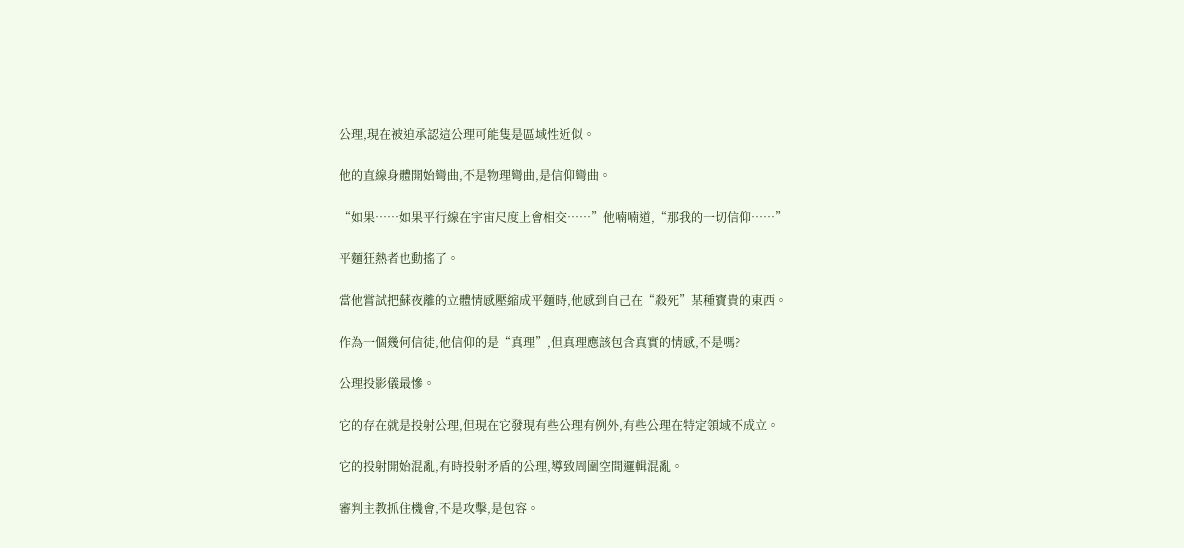公理,現在被迫承認這公理可能隻是區域性近似。

他的直線身體開始彎曲,不是物理彎曲,是信仰彎曲。

“如果……如果平行線在宇宙尺度上會相交……”他喃喃道,“那我的一切信仰……”

平麵狂熱者也動搖了。

當他嘗試把蘇夜離的立體情感壓縮成平麵時,他感到自己在“殺死”某種寶貴的東西。

作為一個幾何信徒,他信仰的是“真理”,但真理應該包含真實的情感,不是嗎?

公理投影儀最慘。

它的存在就是投射公理,但現在它發現有些公理有例外,有些公理在特定領域不成立。

它的投射開始混亂,有時投射矛盾的公理,導致周圍空間邏輯混亂。

審判主教抓住機會,不是攻擊,是包容。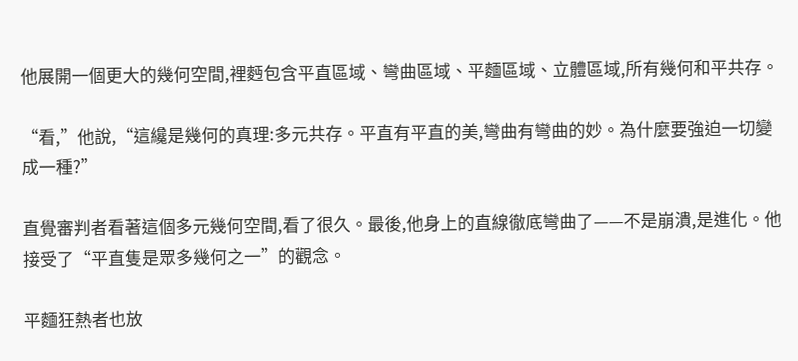他展開一個更大的幾何空間,裡麪包含平直區域、彎曲區域、平麵區域、立體區域,所有幾何和平共存。

“看,”他說,“這纔是幾何的真理:多元共存。平直有平直的美,彎曲有彎曲的妙。為什麼要強迫一切變成一種?”

直覺審判者看著這個多元幾何空間,看了很久。最後,他身上的直線徹底彎曲了——不是崩潰,是進化。他接受了“平直隻是眾多幾何之一”的觀念。

平麵狂熱者也放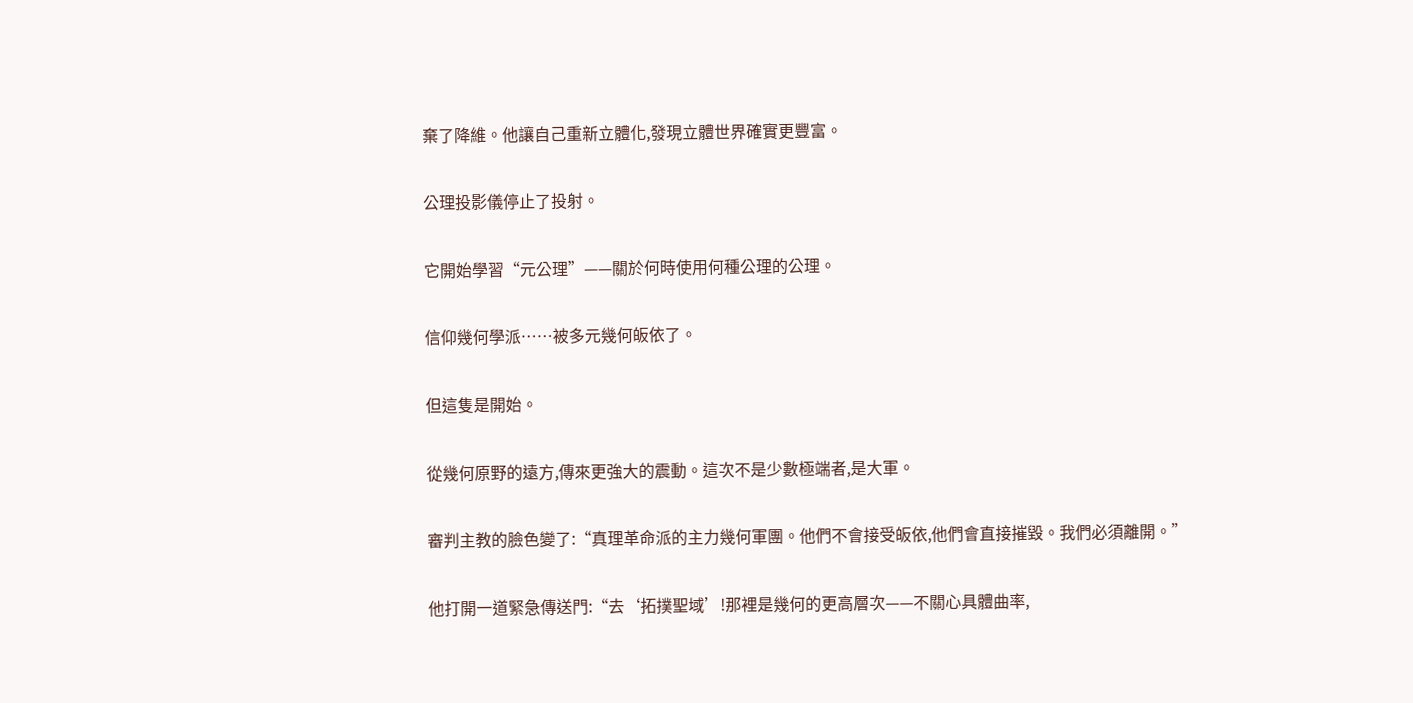棄了降維。他讓自己重新立體化,發現立體世界確實更豐富。

公理投影儀停止了投射。

它開始學習“元公理”——關於何時使用何種公理的公理。

信仰幾何學派……被多元幾何皈依了。

但這隻是開始。

從幾何原野的遠方,傳來更強大的震動。這次不是少數極端者,是大軍。

審判主教的臉色變了:“真理革命派的主力幾何軍團。他們不會接受皈依,他們會直接摧毀。我們必須離開。”

他打開一道緊急傳送門:“去‘拓撲聖域’!那裡是幾何的更高層次——不關心具體曲率,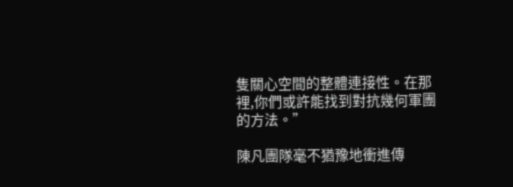隻關心空間的整體連接性。在那裡,你們或許能找到對抗幾何軍團的方法。”

陳凡團隊毫不猶豫地衝進傳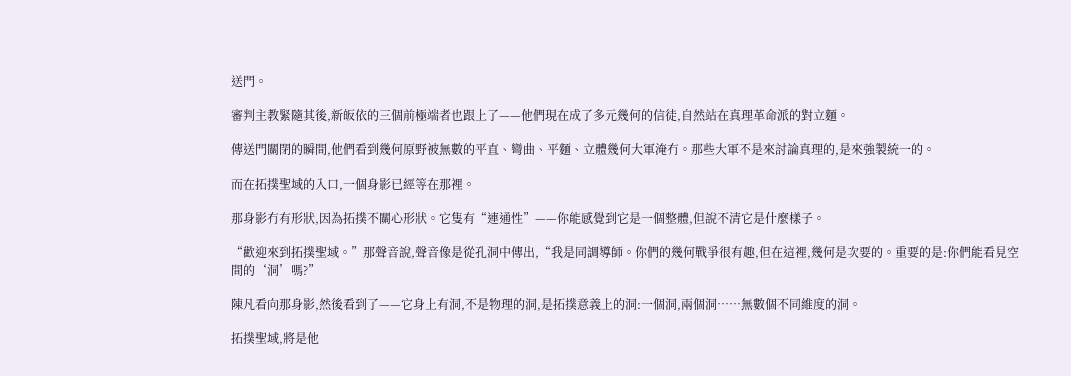送門。

審判主教緊隨其後,新皈依的三個前極端者也跟上了——他們現在成了多元幾何的信徒,自然站在真理革命派的對立麵。

傳送門關閉的瞬間,他們看到幾何原野被無數的平直、彎曲、平麵、立體幾何大軍淹冇。那些大軍不是來討論真理的,是來強製統一的。

而在拓撲聖域的入口,一個身影已經等在那裡。

那身影冇有形狀,因為拓撲不關心形狀。它隻有“連通性”——你能感覺到它是一個整體,但說不清它是什麼樣子。

“歡迎來到拓撲聖域。”那聲音說,聲音像是從孔洞中傳出,“我是同調導師。你們的幾何戰爭很有趣,但在這裡,幾何是次要的。重要的是:你們能看見空間的‘洞’嗎?”

陳凡看向那身影,然後看到了——它身上有洞,不是物理的洞,是拓撲意義上的洞:一個洞,兩個洞……無數個不同維度的洞。

拓撲聖域,將是他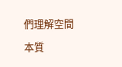們理解空間本質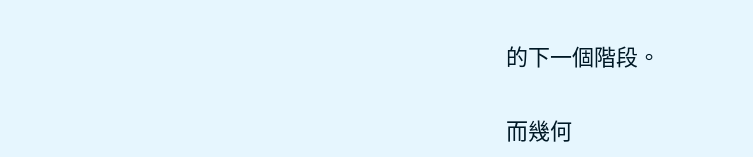的下一個階段。

而幾何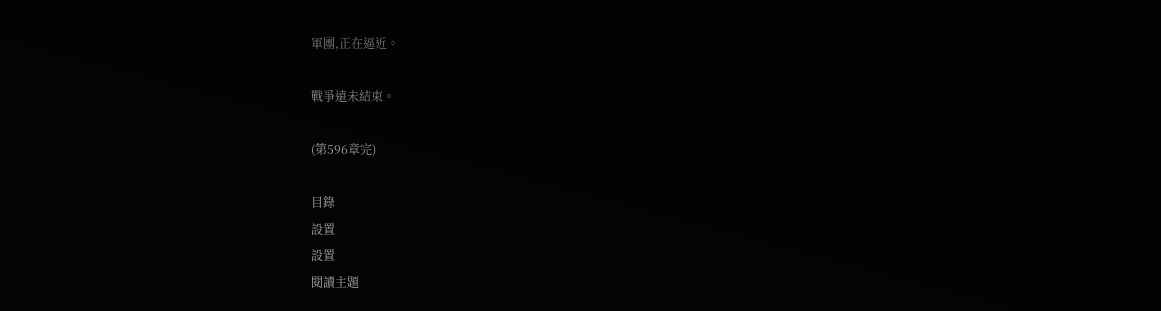軍團,正在逼近。

戰爭遠未結束。

(第596章完)

目錄
設置
設置
閱讀主題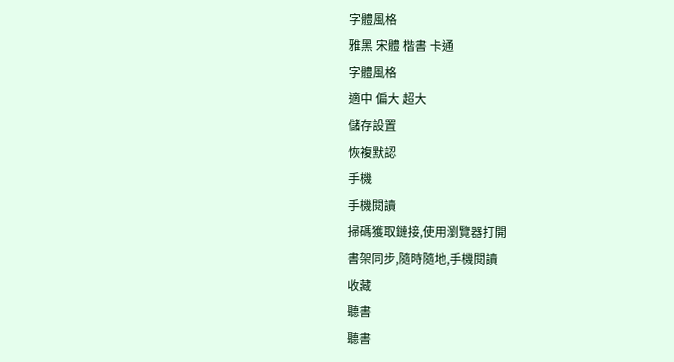字體風格
雅黑 宋體 楷書 卡通
字體風格
適中 偏大 超大
儲存設置
恢複默認
手機
手機閱讀
掃碼獲取鏈接,使用瀏覽器打開
書架同步,隨時隨地,手機閱讀
收藏
聽書
聽書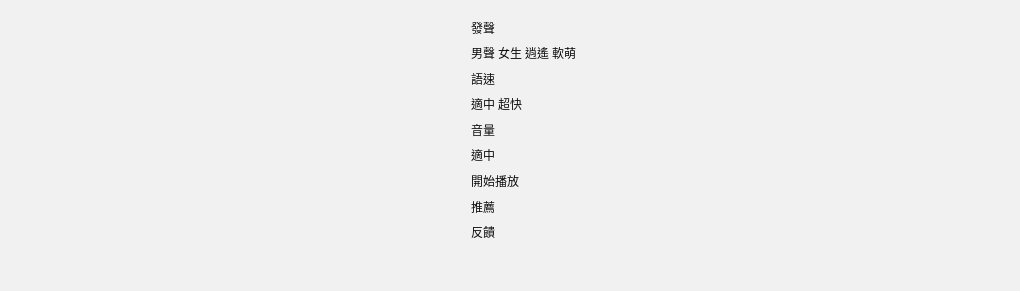發聲
男聲 女生 逍遙 軟萌
語速
適中 超快
音量
適中
開始播放
推薦
反饋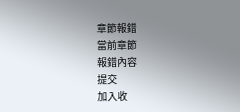章節報錯
當前章節
報錯內容
提交
加入收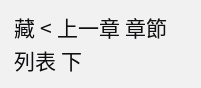藏 < 上一章 章節列表 下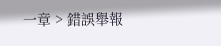一章 > 錯誤舉報